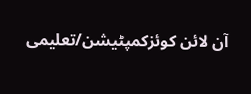آن لائن کوئزکمپٹیشن/تعلیمی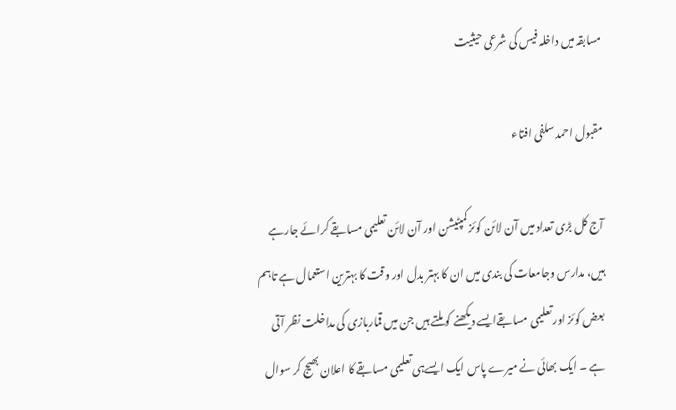مسابقہ میں داخلہ فیس کی شرعی حیثیت

مقبول احمد سلفی افتاء

آج کل بڑی تعداد میں آن لائن کوئز کمپٹیشن اور آن لائن تعلیمی مسابقے کرائے جارہے ہیں، مدارس وجامعات کی بندی میں ان کا بہتر بدل اور وقت کا بہترین استعمال ہے تاہم بعض کوئز اور تعلیمی مسابقےایسے دیکھنے کو ملتے ہیں جن میں قماربازی کی مداخلت نظر آتی ہے ۔ ایک بھائی نے میرے پاس ایک ایسےہی تعلیمی مسابقے کا اعلان بھیج کر سوال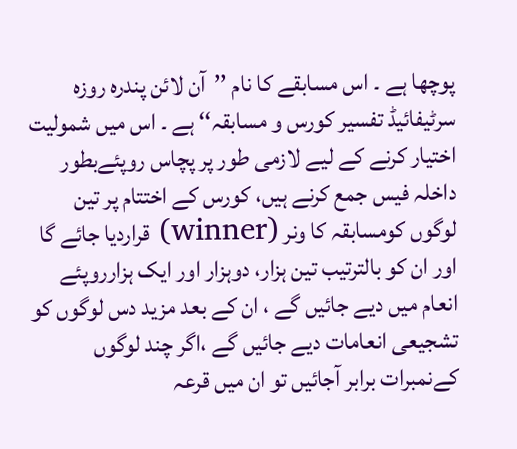پوچھا ہے ۔ اس مسابقے کا نام ’’آن لائن پندرہ روزہ سرٹیفائیڈ تفسیر کورس و مسابقہ‘‘ ہے ۔ اس میں شمولیت اختیار کرنے کے لیے لازمی طور پر پچاس روپئےبطور داخلہ فیس جمع کرنے ہیں، کورس کے اختتام پر تین لوگوں کومسابقہ کا ونر (winner) قراردیا جائے گا اور ان کو بالترتیب تین ہزار، دوہزار اور ایک ہزارروپئے انعام میں دیے جائیں گے ، ان کے بعد مزید دس لوگوں کو تشجیعی انعامات دیے جائیں گے ،اگر چند لوگوں کےنمبرات برابر آجائیں تو ان میں قرعہ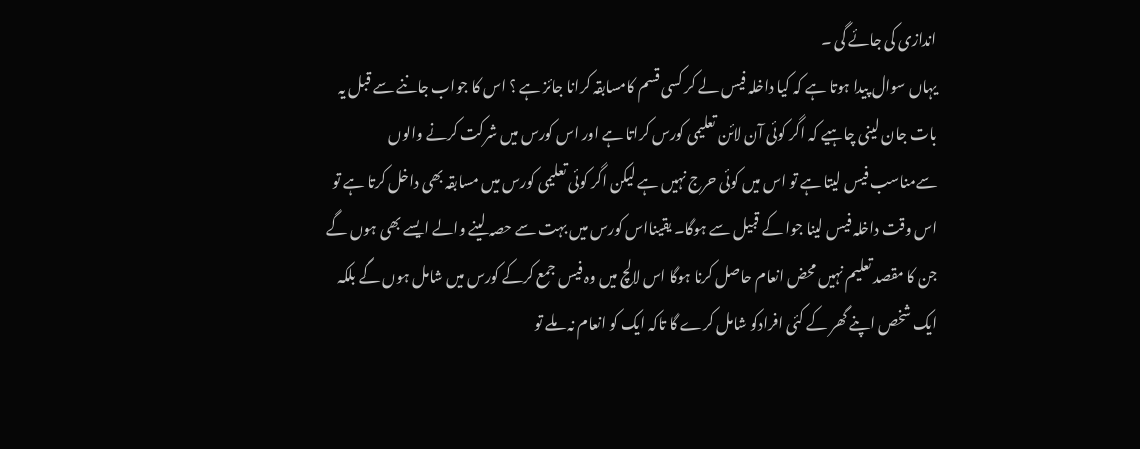اندازی کی جائے گی ۔
یہاں سوال پیدا ہوتا ہے کہ کیا داخلہ فیس لے کر کسی قسم کامسابقہ کرانا جائز ہے ؟ اس کا جواب جاننے سے قبل یہ بات جان لینی چاہیے کہ اگر کوئی آن لائن تعلیمی کورس کراتا ہے اور اس کورس میں شرکت کرنے والوں سےمناسب فیس لیتا ہے تو اس میں کوئی حرج نہیں ہے لیکن اگر کوئی تعلیمی کورس میں مسابقہ بھی داخل کرتا ہے تو اس وقت داخلہ فیس لینا جوا کے قبیل سے ہوگا۔ یقینااس کورس میں بہت سے حصہ لینے والے ایسے بھی ہوں گے جن کا مقصد تعلیم نہیں محض انعام حاصل کرنا ہوگا اس لالچ میں وہ فیس جمع کرکے کورس میں شامل ہوں گے بلکہ ایک شخص اپنے گھر کے کئی افرادکو شامل کرے گا تاکہ ایک کو انعام نہ ملے تو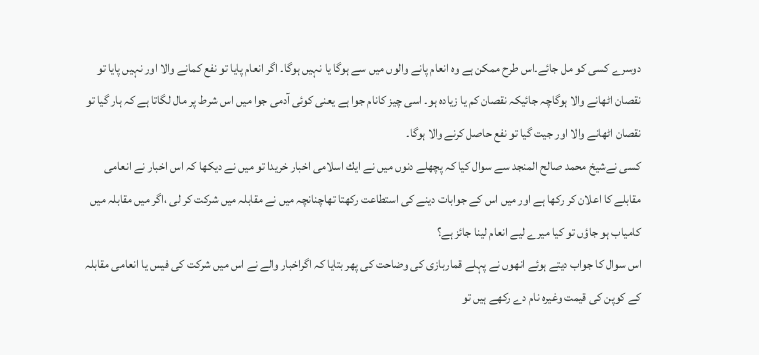دوسرے کسی کو مل جائے۔اس طرح ممکن ہے وہ انعام پانے والوں میں سے ہوگا یا نہیں ہوگا۔ اگر انعام پایا تو نفع کمانے والا اور نہیں پایا تو نقصان اٹھانے والا ہوگاچہ جائیکہ نقصان کم یا زیادہ ہو۔ اسی چیز کانام جوا ہے یعنی کوئی آدمی جوا میں اس شرط پر مال لگاتا ہے کہ ہار گیا تو نقصان اٹھانے والا اور جیت گیا تو نفع حاصل کرنے والا ہوگا۔
کسی نےشیخ محمد صالح المنجد سے سوال کیا کہ پچھلے دنوں ميں نے ايك اسلامى اخبار خريدا تو ميں نے ديكھا كہ اس اخبار نے انعامى مقابلے كا اعلان كر ركھا ہے اور ميں اس كے جوابات دينے كى استطاعت ركھتا تھاچنانچہ ميں نے مقابلہ ميں شركت كر لى ،اگر ميں مقابلہ ميں كامياب ہو جاؤں تو كيا ميرے ليے انعام لينا جائز ہے؟
اس سوال کا جواب دیتے ہوئے انھوں نے پہلے قماربازی کی وضاحت کی پھر بتایا کہ اگراخبار والے نے اس میں شركت كى فيس يا انعامى مقابلہ كے كوپن كى قيمت وغيرہ نام دے ركھے ہيں تو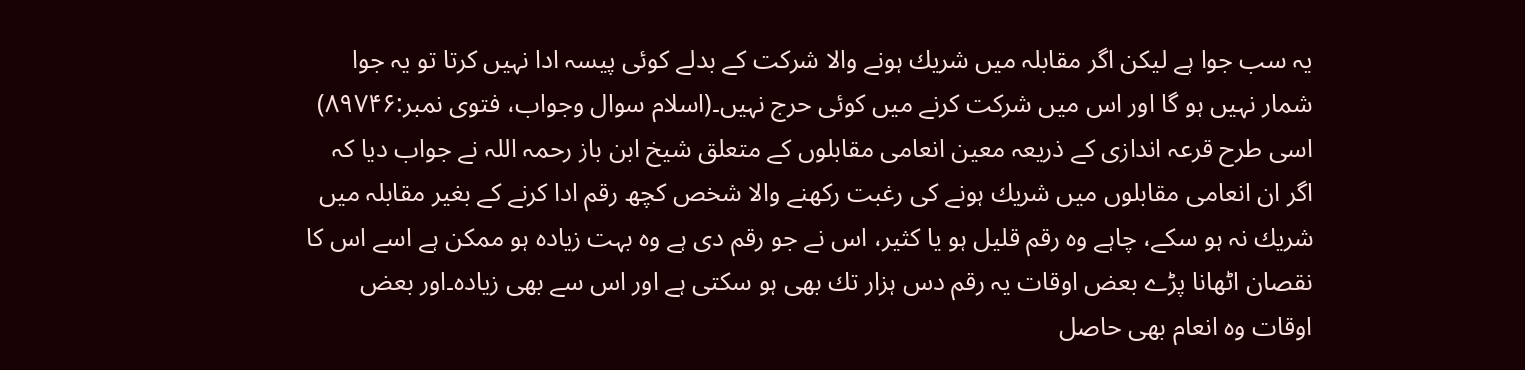يہ سب جوا ہے ليكن اگر مقابلہ ميں شريك ہونے والا شركت كے بدلے كوئى پيسہ ادا نہيں كرتا تو يہ جوا شمار نہيں ہو گا اور اس ميں شركت كرنے ميں كوئى حرج نہيں۔(اسلام سوال وجواب، فتوی نمبر:۸۹۷۴۶)
اسی طرح قرعہ اندازى كے ذريعہ معين انعامى مقابلوں كے متعلق شیخ ابن باز رحمہ اللہ نے جواب دیا کہ اگر ان انعامى مقابلوں ميں شريك ہونے كى رغبت ركھنے والا شخص كچھ رقم ادا كرنے كے بغير مقابلہ ميں شريك نہ ہو سكے، چاہے وہ رقم قليل ہو يا كثير، اس نے جو رقم دى ہے وہ بہت زيادہ ہو ممكن ہے اسے اس كا نقصان اٹھانا پڑے بعض اوقات يہ رقم دس ہزار تك بھى ہو سكتى ہے اور اس سے بھى زيادہ۔اور بعض اوقات وہ انعام بھى حاصل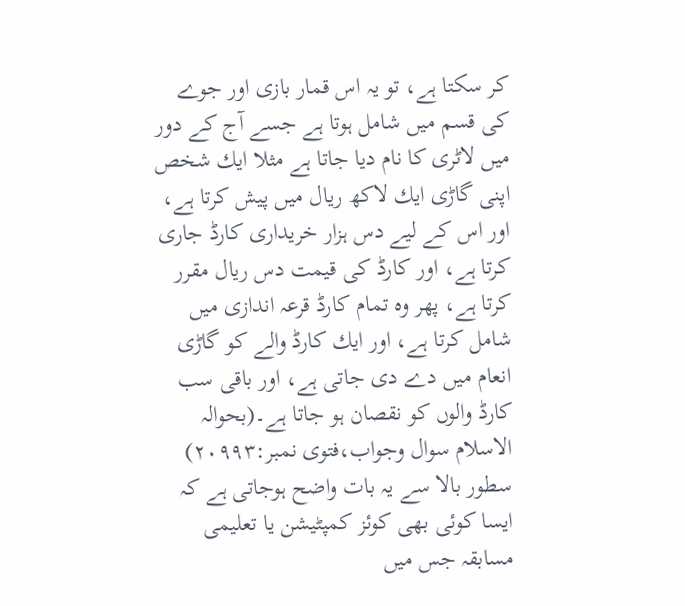كر سكتا ہے، تو يہ اس قمار بازى اور جوے كى قسم ميں شامل ہوتا ہے جسے آج كے دور ميں لاٹرى كا نام ديا جاتا ہے مثلا ايك شخص اپنى گاڑى ايك لاكھ ريال ميں پيش كرتا ہے، اور اس كے ليے دس ہزار خريدارى كارڈ جارى كرتا ہے، اور كارڈ كى قيمت دس ريال مقرر كرتا ہے، پھر وہ تمام كارڈ قرعہ اندازى ميں شامل كرتا ہے، اور ايك كارڈ والے كو گاڑى انعام ميں دے دى جاتى ہے، اور باقى سب كارڈ والوں كو نقصان ہو جاتا ہے۔(بحوالہ الاسلام سوال وجواب،فتوی نمبر:۲۰۹۹۳)
سطور بالا سے یہ بات واضح ہوجاتی ہے کہ ایسا کوئی بھی کوئز کمپٹیشن یا تعلیمی مسابقہ جس میں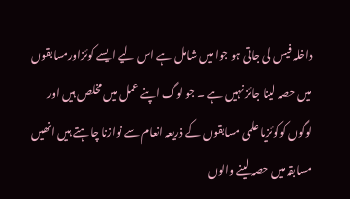داخلہ فیس لی جاتی ہو جوا میں شامل ہے اس لیے ایسے کوئزاورمسابقوں میں حصہ لینا جائز نہیں ہے ۔ جو لوگ اپنے عمل میں مخلص ہیں اور لوگوں کوکوئزیا علمی مسابقوں کے ذریعہ انعام سے نوازنا چاہتے ہیں انھیں مسابقہ میں حصہ لینے والوں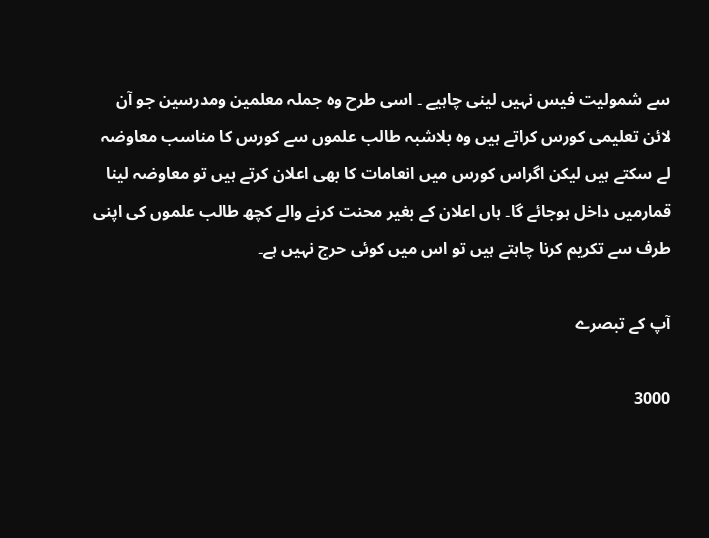سے شمولیت فیس نہیں لینی چاہیے ۔ اسی طرح وہ جملہ معلمین ومدرسین جو آن لائن تعلیمی کورس کراتے ہیں وہ بلاشبہ طالب علموں سے کورس کا مناسب معاوضہ لے سکتے ہیں لیکن اگراس کورس میں انعامات کا بھی اعلان کرتے ہیں تو معاوضہ لینا قمارمیں داخل ہوجائے گا۔ ہاں اعلان کے بغیر محنت کرنے والے کچھ طالب علموں کی اپنی طرف سے تکریم کرنا چاہتے ہیں تو اس میں کوئی حرج نہیں ہے۔

آپ کے تبصرے

3000